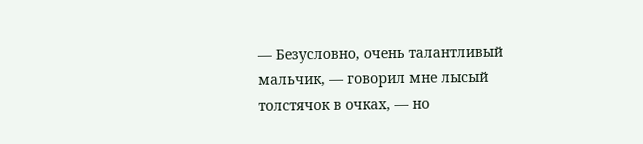— Безусловно, очень талантливый мальчик, — говорил мне лысый толстячок в очках, — но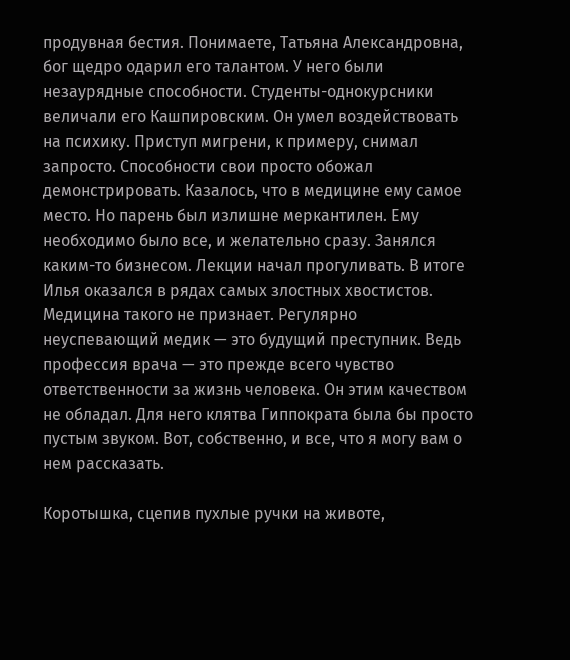продувная бестия. Понимаете, Татьяна Александровна, бог щедро одарил его талантом. У него были незаурядные способности. Студенты-однокурсники величали его Кашпировским. Он умел воздействовать на психику. Приступ мигрени, к примеру, снимал запросто. Способности свои просто обожал демонстрировать. Казалось, что в медицине ему самое место. Но парень был излишне меркантилен. Ему необходимо было все, и желательно сразу. Занялся каким-то бизнесом. Лекции начал прогуливать. В итоге Илья оказался в рядах самых злостных хвостистов. Медицина такого не признает. Регулярно неуспевающий медик — это будущий преступник. Ведь профессия врача — это прежде всего чувство ответственности за жизнь человека. Он этим качеством не обладал. Для него клятва Гиппократа была бы просто пустым звуком. Вот, собственно, и все, что я могу вам о нем рассказать.

Коротышка, сцепив пухлые ручки на животе,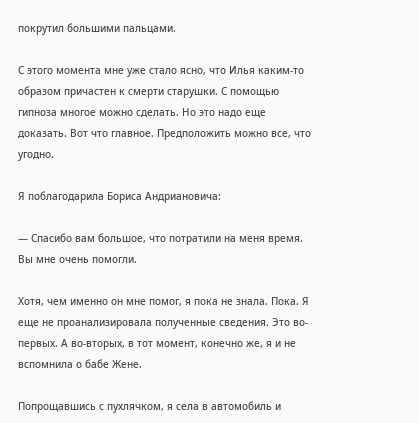покрутил большими пальцами.

С этого момента мне уже стало ясно, что Илья каким-то образом причастен к смерти старушки. С помощью гипноза многое можно сделать. Но это надо еще доказать. Вот что главное. Предположить можно все, что угодно.

Я поблагодарила Бориса Андриановича:

— Спасибо вам большое, что потратили на меня время. Вы мне очень помогли.

Хотя, чем именно он мне помог, я пока не знала. Пока. Я еще не проанализировала полученные сведения. Это во-первых. А во-вторых, в тот момент, конечно же, я и не вспомнила о бабе Жене.

Попрощавшись с пухлячком, я села в автомобиль и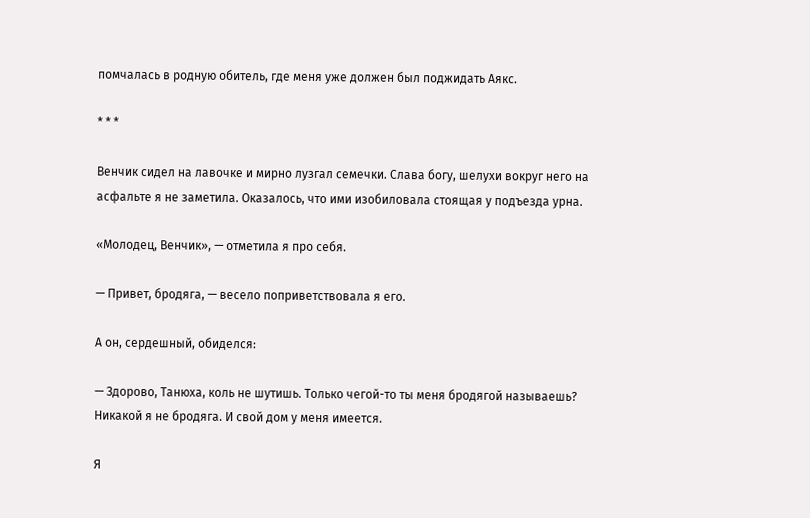помчалась в родную обитель, где меня уже должен был поджидать Аякс.

* * *

Венчик сидел на лавочке и мирно лузгал семечки. Слава богу, шелухи вокруг него на асфальте я не заметила. Оказалось, что ими изобиловала стоящая у подъезда урна.

«Молодец, Венчик», — отметила я про себя.

— Привет, бродяга, — весело поприветствовала я его.

А он, сердешный, обиделся:

— Здорово, Танюха, коль не шутишь. Только чегой-то ты меня бродягой называешь? Никакой я не бродяга. И свой дом у меня имеется.

Я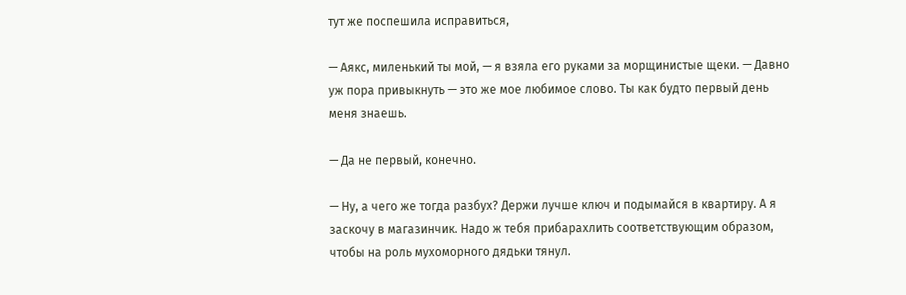тут же поспешила исправиться,

— Аякс, миленький ты мой, — я взяла его руками за морщинистые щеки. — Давно уж пора привыкнуть — это же мое любимое слово. Ты как будто первый день меня знаешь.

— Да не первый, конечно.

— Ну, а чего же тогда разбух? Держи лучше ключ и подымайся в квартиру. А я заскочу в магазинчик. Надо ж тебя прибарахлить соответствующим образом, чтобы на роль мухоморного дядьки тянул.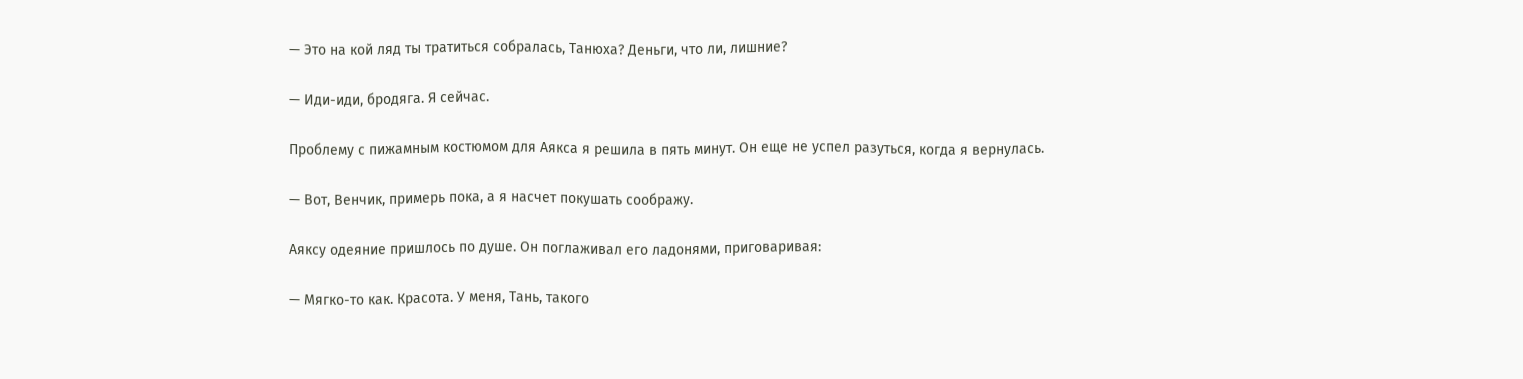— Это на кой ляд ты тратиться собралась, Танюха? Деньги, что ли, лишние?

— Иди-иди, бродяга. Я сейчас.

Проблему с пижамным костюмом для Аякса я решила в пять минут. Он еще не успел разуться, когда я вернулась.

— Вот, Венчик, примерь пока, а я насчет покушать соображу.

Аяксу одеяние пришлось по душе. Он поглаживал его ладонями, приговаривая:

— Мягко-то как. Красота. У меня, Тань, такого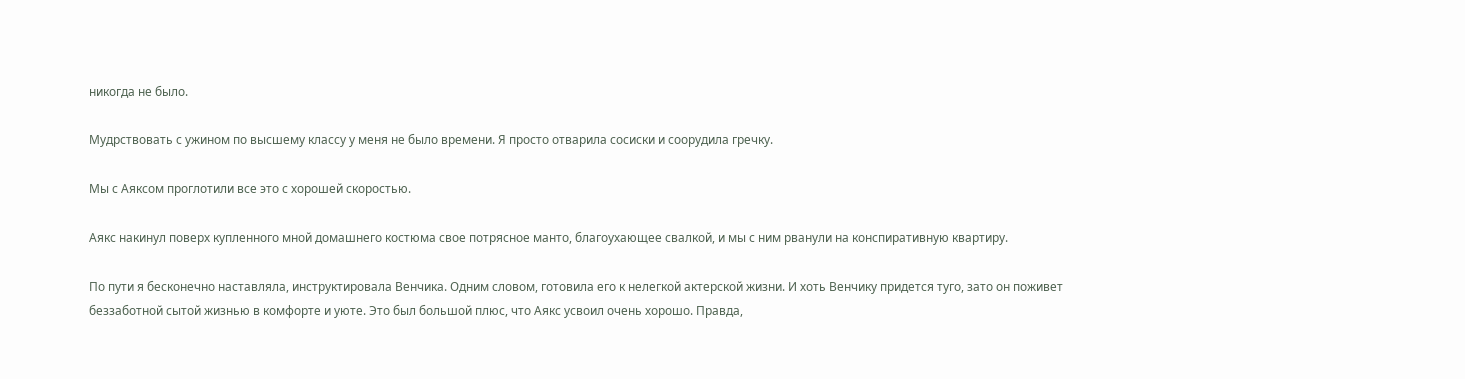никогда не было.

Мудрствовать с ужином по высшему классу у меня не было времени. Я просто отварила сосиски и соорудила гречку.

Мы с Аяксом проглотили все это с хорошей скоростью.

Аякс накинул поверх купленного мной домашнего костюма свое потрясное манто, благоухающее свалкой, и мы с ним рванули на конспиративную квартиру.

По пути я бесконечно наставляла, инструктировала Венчика. Одним словом, готовила его к нелегкой актерской жизни. И хоть Венчику придется туго, зато он поживет беззаботной сытой жизнью в комфорте и уюте. Это был большой плюс, что Аякс усвоил очень хорошо. Правда,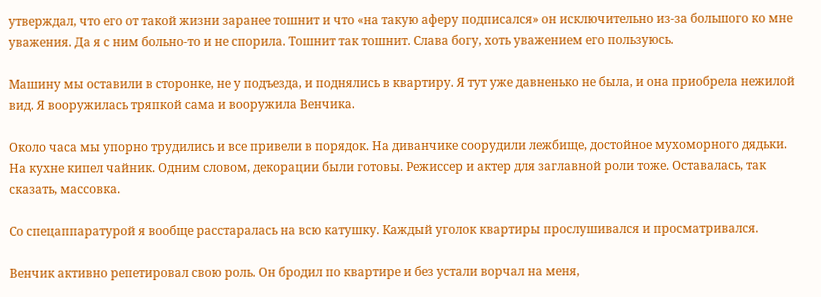утверждал, что его от такой жизни заранее тошнит и что «на такую аферу подписался» он исключительно из-за большого ко мне уважения. Да я с ним больно-то и не спорила. Тошнит так тошнит. Слава богу, хоть уважением его пользуюсь.

Машину мы оставили в сторонке, не у подъезда, и поднялись в квартиру. Я тут уже давненько не была, и она приобрела нежилой вид. Я вооружилась тряпкой сама и вооружила Венчика.

Около часа мы упорно трудились и все привели в порядок. На диванчике соорудили лежбище, достойное мухоморного дядьки. На кухне кипел чайник. Одним словом, декорации были готовы. Режиссер и актер для заглавной роли тоже. Оставалась, так сказать, массовка.

Со спецаппаратурой я вообще расстаралась на всю катушку. Каждый уголок квартиры прослушивался и просматривался.

Венчик активно репетировал свою роль. Он бродил по квартире и без устали ворчал на меня,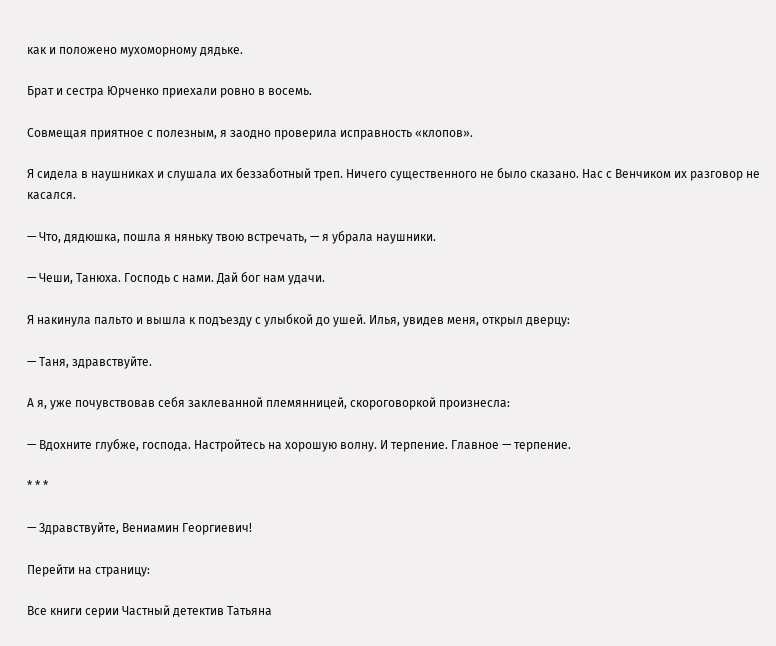как и положено мухоморному дядьке.

Брат и сестра Юрченко приехали ровно в восемь.

Совмещая приятное с полезным, я заодно проверила исправность «клопов».

Я сидела в наушниках и слушала их беззаботный треп. Ничего существенного не было сказано. Нас с Венчиком их разговор не касался.

— Что, дядюшка, пошла я няньку твою встречать, — я убрала наушники.

— Чеши, Танюха. Господь с нами. Дай бог нам удачи.

Я накинула пальто и вышла к подъезду с улыбкой до ушей. Илья, увидев меня, открыл дверцу:

— Таня, здравствуйте.

А я, уже почувствовав себя заклеванной племянницей, скороговоркой произнесла:

— Вдохните глубже, господа. Настройтесь на хорошую волну. И терпение. Главное — терпение.

* * *

— Здравствуйте, Вениамин Георгиевич!

Перейти на страницу:

Все книги серии Частный детектив Татьяна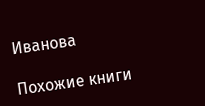Иванова

Похожие книги